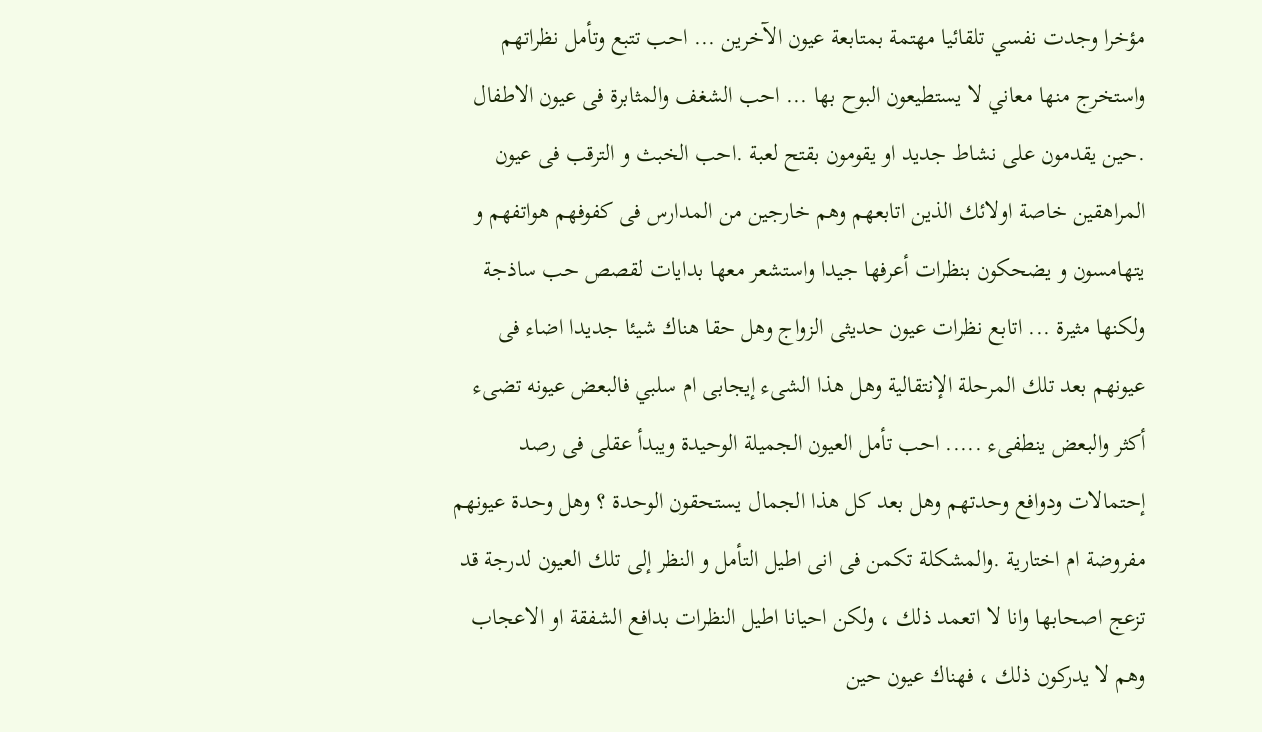مؤخرا وجدت نفسي تلقائيا مهتمة بمتابعة عيون الآخرين ... احب تتبع وتأمل نظراتهم واستخرج منها معاني لا يستطيعون البوح بها ... احب الشغف والمثابرة فى عيون الاطفال .حين يقدمون على نشاط جديد او يقومون بقتح لعبة .احب الخبث و الترقب فى عيون المراهقين خاصة اولائك الذين اتابعهم وهم خارجين من المدارس فى كفوفهم هواتفهم و يتهامسون و يضحكون بنظرات أعرفها جيدا واستشعر معها بدايات لقصص حب ساذجة ولكنها مثيرة ... اتابع نظرات عيون حديثى الزواج وهل حقا هناك شيئا جديدا اضاء فى عيونهم بعد تلك المرحلة الإنتقالية وهل هذا الشىء إيجابى ام سلبي فالبعض عيونه تضىء أكثر والبعض ينطفىء ..... احب تأمل العيون الجميلة الوحيدة ويبدأ عقلى فى رصد إحتمالات ودوافع وحدتهم وهل بعد كل هذا الجمال يستحقون الوحدة ؟ وهل وحدة عيونهم مفروضة ام اختارية .والمشكلة تكمن فى انى اطيل التأمل و النظر إلى تلك العيون لدرجة قد تزعج اصحابها وانا لا اتعمد ذلك ، ولكن احيانا اطيل النظرات بدافع الشفقة او الاعجاب وهم لا يدركون ذلك ، فهناك عيون حين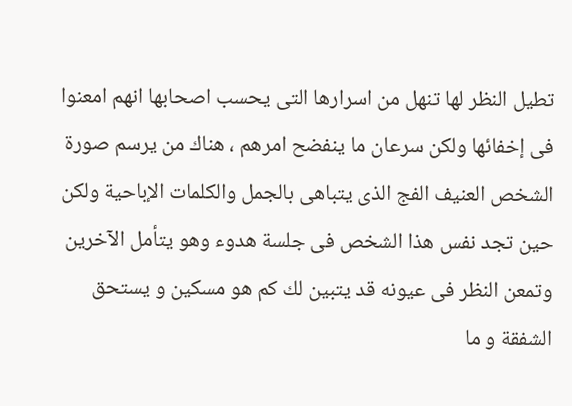تطيل النظر لها تنهل من اسرارها التى يحسب اصحابها انهم امعنوا فى إخفائها ولكن سرعان ما ينفضح امرهم ، هناك من يرسم صورة الشخص العنيف الفج الذى يتباهى بالجمل والكلمات الإباحية ولكن حين تجد نفس هذا الشخص فى جلسة هدوء وهو يتأمل الآخرين وتمعن النظر فى عيونه قد يتبين لك كم هو مسكين و يستحق الشفقة و ما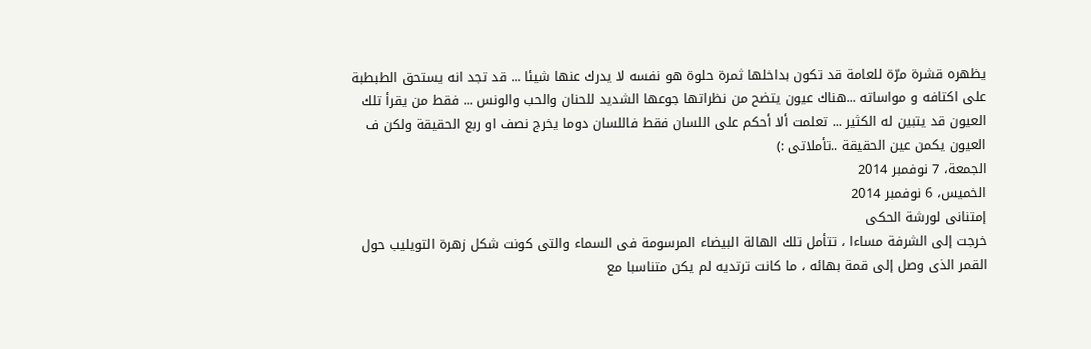يظهره قشرة مرّة للعامة قد تكون بداخلها ثمرة حلوة هو نفسه لا يدرك عنها شيئا ... قد تجد انه يستحق الطبطبة على اكتافه و مواساته ...هناك عيون يتضح من نظراتها جوعها الشديد للحنان والحب والونس ... فقط من يقرأ تلك العيون قد يتبين له الكثير ... تعلمت ألا أحكم على اللسان فقط فاللسان دوما يخرج نصف او ربع الحقيقة ولكن ف العيون يكمن عين الحقيقة ..تأملاتى :)
الجمعة، 7 نوفمبر 2014
الخميس، 6 نوفمبر 2014
إمتنانى لورشة الحكى
خرجت إلى الشرفة مساءا ، تتأمل تلك الهالة البيضاء المرسومة فى السماء والتى كونت شكل زهرة التويليب حول القمر الذى وصل إلى قمة بهائه ، ما كانت ترتديه لم يكن متناسبا مع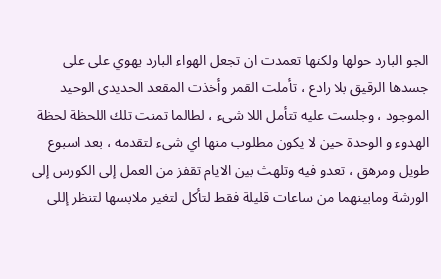الجو البارد حولها ولكنها تعمدت ان تجعل الهواء البارد يهوي على على جسدها الرقيق بلا رادع ، تأملت القمر وأخذت المقعد الحديدى الوحيد الموجود ، وجلست عليه تتأمل اللا شىء ، لطالما تمنت تلك اللحظة لحظة الهدوء و الوحدة حين لا يكون مطلوب منها اي شىء لتقدمه ، بعد اسبوع طويل ومرهق ، تعدو فيه وتلهث بين الايام تقفز من العمل إلى الكورس إلى الورشة ومابينهما من ساعات قليلة فقط لتأكل لتغير ملابسها لتنظر إللى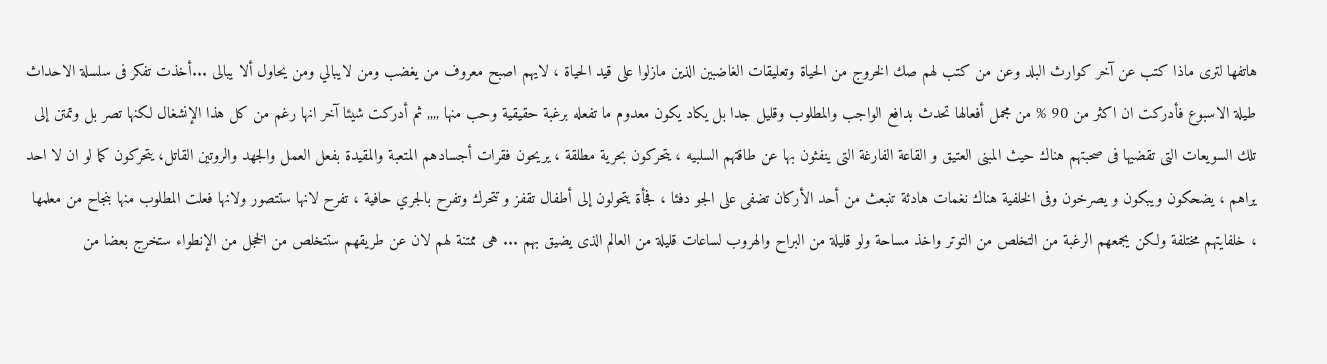هاتفها لترى ماذا كتب عن آخر كوارث البلد وعن من كتب لهم صك الخروج من الحياة وتعليقات الغاضبين الذين مازلوا على قيد الحياة ، لايهم اصبح معروف من يغضب ومن لايبالي ومن يحاول ألا يبالى ...أخذت تفكر فى سلسلة الاحداث طيلة الاسبوع فأدركت ان اكثر من 90 % من مجمل أفعالها تحدث بدافع الواجب والمطلوب وقليل جدا بل يكاد يكون معدوم ما تفعله برغبة حقيقية وحب منها ,,,, ثم أدركت شيئا آخر انها رغم من كل هذا الإنشغال لكنها تصر بل وتمتن إلى تلك السويعات التى تقضيها فى صحبتهم هناك حيث المبنى العتيق و القاعة الفارغة التى ينفثون بها عن طاقتهم السلبيه ، يتحركون بحرية مطلقة ، يريحون فقرات أجسادهم المتعبة والمقيدة بفعل العمل والجهد والروتين القاتل، يتحركون كما لو ان لا احد يراهم ، يضحكون ويبكون و يصرخون وفى الخلفية هناك نغمات هادئة تنبعث من أحد الأركان تضفى على الجو دفئا ، فجأة يتحولون إلى أطفال تقفز و تتحرك وتفرح بالجري حافية ، تفرح لانها ستتصور ولانها فعلت المطلوب منها بنجاح من معلمها ، خلفايتهم مختلفة ولكن يجمعهم الرغبة من التخلص من التوتر واخذ مساحة ولو قليلة من البراح والهروب لساعات قليلة من العالم الذى يضيق بهم ... هى ممتنة لهم لان عن طريقهم ستتخلص من الخجل من الإنطواء ستخرج بعضا من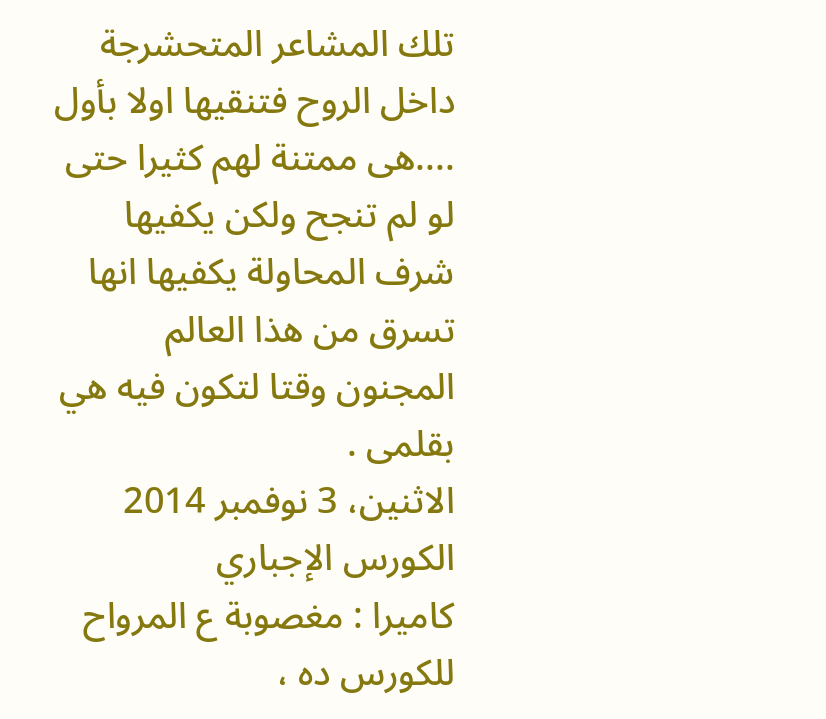تلك المشاعر المتحشرجة داخل الروح فتنقيها اولا بأول ....هى ممتنة لهم كثيرا حتى لو لم تنجح ولكن يكفيها شرف المحاولة يكفيها انها تسرق من هذا العالم المجنون وقتا لتكون فيه هي بقلمى .
الاثنين، 3 نوفمبر 2014
الكورس الإجباري
كاميرا : مغصوبة ع المرواح للكورس ده ،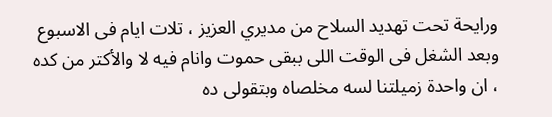ورايحة تحت تهديد السلاح من مديري العزيز ، تلات ايام فى الاسبوع وبعد الشغل فى الوقت اللى ببقى حموت وانام فيه لا والأكتر من كده ، ان واحدة زميلتنا لسه مخلصاه وبتقولى ده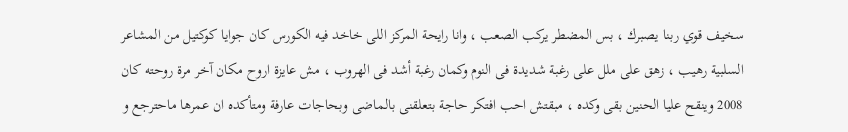سخيف قوي ربنا يصبرك ، بس المضطر يركب الصعب ، وانا رايحة المركز اللى خاخد فيه الكورس كان جوايا كوكتيل من المشاعر السلبية رهيب ، زهق على ملل على رغبة شديدة فى النوم وكمان رغبة أشد فى الهروب ، مش عايزة اروح مكان آخر مرة روحته كان 2008 وينقح عليا الحنين بقى وكده ، مبقتش احب افتكر حاجة بتعلقنى بالماضى وبحاجات عارفة ومتأكده ان عمرها ماحترجع و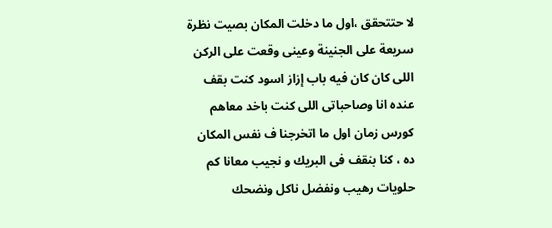لا حتتحقق ،اول ما دخلت المكان بصيت نظرة سريعة على الجنينة وعينى وقعت على الركن اللى كان كان فيه باب إزاز اسود كنت بقف عنده انا وصاحباتى اللى كنت باخد معاهم كورس زمان اول ما اتخرجنا ف نفس المكان ده ، كنا بنقف فى البريك و نجيب معانا كم حلويات رهيب ونفضل ناكل ونضحك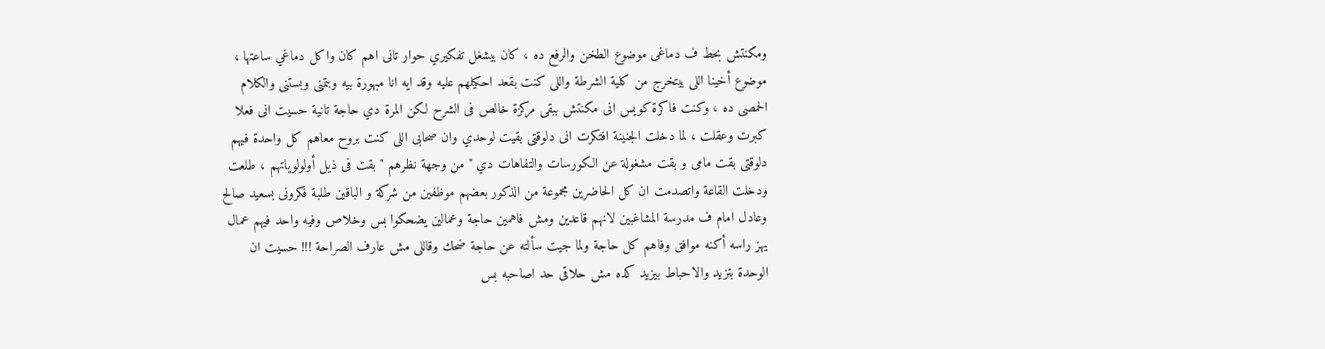ومكنتش بحط ف دماغى موضوع الطخن والرفع ده ، كان بيشغل تفكيري حوار تانى اهم كان واكل دماغي ساعتها ، موضوع أخينا اللى بيتخرج من كلية الشرطة واللى كنت بقعد احكيلهم عليه وقد ايه انا مبهورة بيه وبتمنى وبستنى والكلام الحمصى ده ، وكنت فاكرة كويس انى مكنتش ببقى مركزة خالص فى الشرح لكن المرة دي حاجة تانية حسيت انى فعلا كبرت وعقلت ، لما دخلت الجنينة افتكرت انى دلوقتى بقيت لوحدي وان صحابى اللى كنت بروح معاهم كل واحدة فيهم دلوقتى بقت مامى و بقت مشغولة عن الكورسات والتفاهات دي " من وجهة نظرهم " بقت فى ذيل أولولوياتهم ، طلعت ودخلت القاعة واتصدمت ان كل الحاضرين مجموعة من الذكور بعضهم موظفين من شركة و الباقين طلبة فكرونى بسعيد صالح وعادل امام ف مدرسة المشاغبين لانهم قاعدين ومش فاهمين حاجة وعمالين يضحكوا بس وخلاص وفيه واحد فيهم عمال يهز راسه أكنه موافق وفاهم كل حاجة ولما جيت سألته عن حاجة ضحك وقاللى مش عارف الصراحة !!! حسيت ان الوحدة بتزيد والاحباط بيزيد كده مش حلاقى حد اصاحبه بس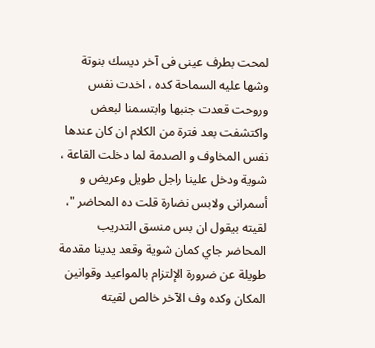لمحت بطرف عينى فى آخر ديسك بنوتة وشها عليه السماحة كده ، اخدت نفس وروحت قعدت جنبها وابتسمنا لبعض واكتشفت بعد فترة من الكلام ان كان عندها نفس المخاوف و الصدمة لما دخلت القاعة ، شوية ودخل علينا راجل طويل وعريض و أسمرانى ولابس نضارة قلت ده المحاضر "، لقيته بيقول ان بس منسق التدريب المحاضر جاي كمان شوية وقعد يدينا مقدمة طويلة عن ضرورة الإلتزام بالمواعيد وقوانين المكان وكده وف الآخر خالص لقيته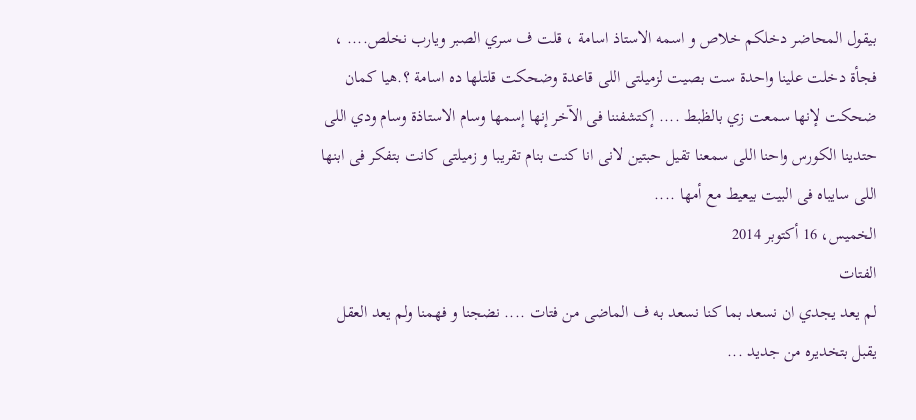بيقول المحاضر دخلكم خلاص و اسمه الاستاذ اسامة ، قلت ف سري الصبر ويارب نخلص.... ، فجأة دخلت علينا واحدة ست بصيت لزميلتى اللى قاعدة وضحكت قلتلها ده اسامة ؟.هيا كمان ضحكت لإنها سمعت زي بالظبط .... إكتشفننا فى الآخر إنها إسمها وسام الاستاذة وسام ودي اللى حتدينا الكورس واحنا اللى سمعنا تقيل حبتين لانى انا كنت بنام تقريبا و زميلتى كانت بتفكر فى ابنها اللى سايباه فى البيت بيعيط مع أمها ....
الخميس، 16 أكتوبر 2014
الفتات
لم يعد يجدي ان نسعد بما كنا نسعد به ف الماضى من فتات .... نضجنا و فهمنا ولم يعد العقل يقبل بتخديره من جديد ...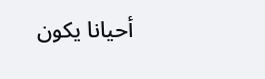أحيانا يكون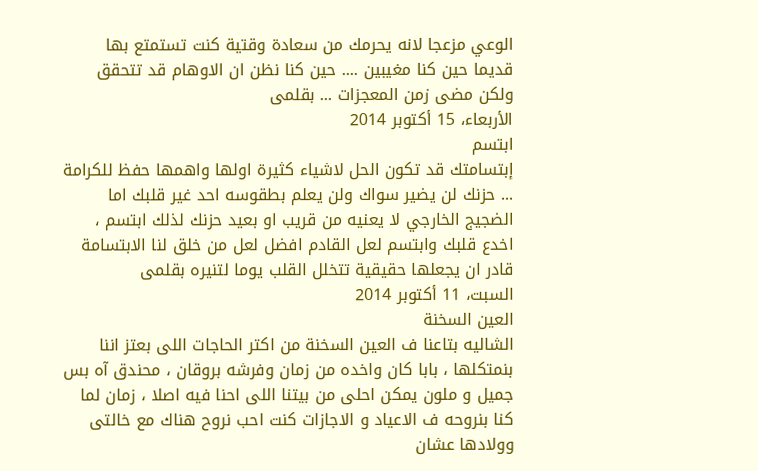الوعي مزعجا لانه يحرمك من سعادة وقتية كنت تستمتع بها قديما حين كنا مغيبين .... حين كنا نظن ان الاوهام قد تتحقق ولكن مضى زمن المعجزات ... بقلمى
الأربعاء، 15 أكتوبر 2014
ابتسم
إبتسامتك قد تكون الحل لاشياء كثيرة اولها واهمها حفظ للكرامة ... حزنك لن يضير سواك ولن يعلم بطقوسه احد غير قلبك اما الضجيج الخارجي لا يعنيه من قريب او بعيد حزنك لذلك ابتسم ، اخدع قلبك وابتسم لعل القادم افضل لعل من خلق لنا الابتسامة قادر ان يجعلها حقيقية تتخلل القلب يوما لتنيره بقلمى
السبت، 11 أكتوبر 2014
العين السخنة
الشاليه بتاعنا ف العين السخنة من اكتر الحاجات اللى بعتز اننا بنمتكلها ، بابا كان واخده من زمان وفرشه بروقان ، محندق آه بس جميل و ملون يمكن احلى من بيتنا اللى احنا فيه اصلا ، زمان لما كنا بنروحه ف الاعياد و الاجازات كنت احب نروح هناك مع خالتى وولادها عشان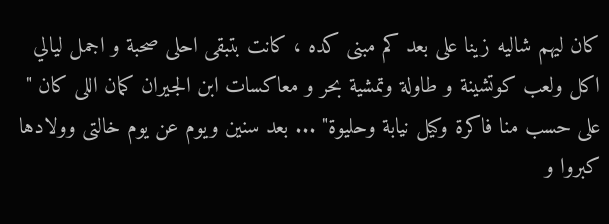كان ليهم شاليه زينا على بعد كم مبنى كده ، كانت بتبقى احلى صحبة و اجمل ليالي اكل ولعب كوتشينة و طاولة وتمشية بحر و معاكسات ابن الجيران كمان اللى كان " على حسب منا فاكرة وكيل نيابة وحليوة" ... بعد سنين ويوم عن يوم خالتى وولادها كبروا و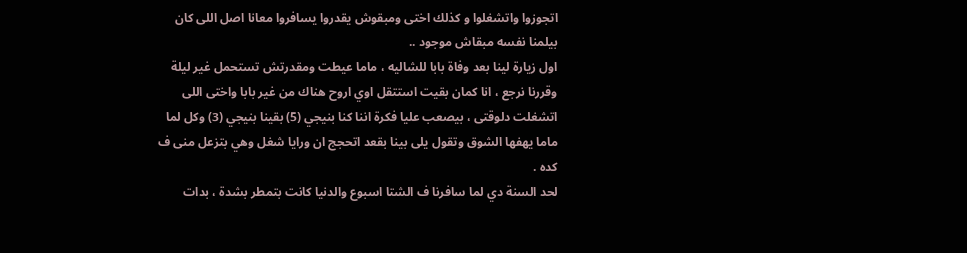اتجوزوا واتشغلوا و كذلك اختى ومبقوش يقدروا يسافروا معانا اصل اللى كان بيلمنا نفسه مبقاش موجود ..
اول زيارة لينا بعد وفاة بابا للشاليه ، ماما عيطت ومقدرتش تستحمل غير ليلة وقررنا نرجع ، انا كمان بقيت استتقل اوي اروح هناك من غير بابا واختى اللى اتشغلت دلوقتى ، بيصعب عليا فكرة اننا كنا بنيجي (5) بقينا بنيجي (3) وكل لما ماما يهفها الشوق وتقول يلى بينا بقعد اتحجج ان ورايا شغل وهي بتزعل منى ف كده .
لحد السنة دي لما سافرنا ف الشتا اسبوع والدنيا كانت بتمطر بشدة ، بدات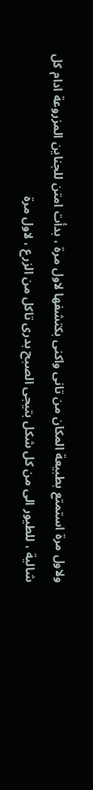ولاول مرة استمتع بطبيعة المكان من تانى واكنى بكتشفها لاول مرة ، بدأت امتن للجناين المزروعة ادام كل شالية ، للطيور الى من كل شكل بتيجى الصبح بدرى تاكل من الزرع ، لاول مرة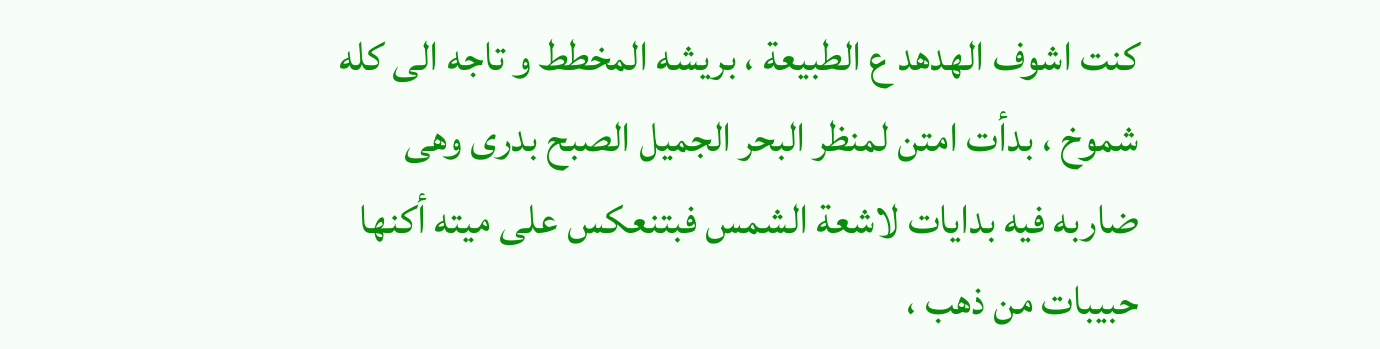كنت اشوف الهدهد ع الطبيعة ، بريشه المخطط و تاجه الى كله شموخ ، بدأت امتن لمنظر البحر الجميل الصبح بدرى وهى ضاربه فيه بدايات لاشعة الشمس فبتنعكس على ميته أكنها حبيبات من ذهب ،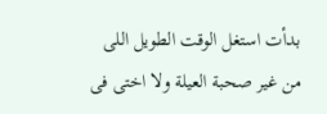بدأت استغل الوقت الطويل اللى من غير صحبة العيلة ولا اختى فى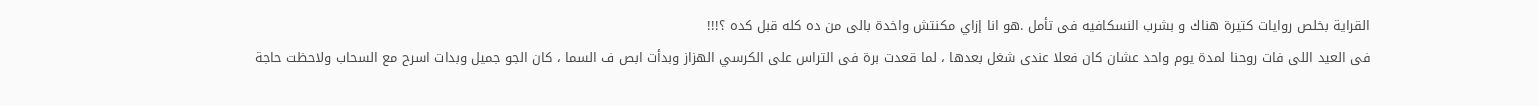القراية بخلص روايات كتيرة هناك و بشرب النسكافيه فى تأمل .هو انا إزاي مكنتش واخدة بالى من ده كله قبل كده ؟!!!
فى العيد اللى فات روحنا لمدة يوم واحد عشان كان فعلا عندى شغل بعدها ، لما قعدت برة فى التراس على الكرسي الهزاز وبدأت ابص ف السما ، كان الجو جميل وبدات اسرح مع السحاب ولاحظت حاجة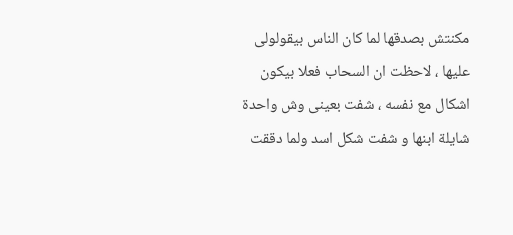مكنتش بصدقها لما كان الناس بيقولولى عليها ، لاحظت ان السحاب فعلا بيكون اشكال مع نفسه ، شفت بعينى وش واحدة شايلة ابنها و شفت شكل اسد ولما دققت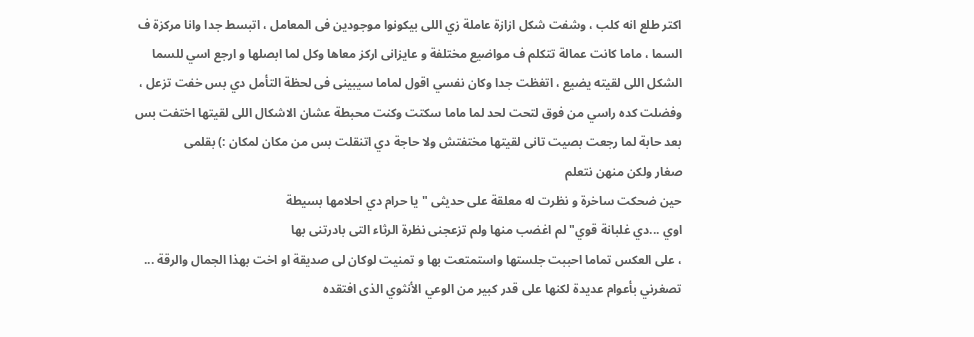اكتر طلع انه كلب ، وشفت شكل ازازة عاملة زي اللى بيكونوا موجودين فى المعامل ، اتبسط جدا وانا مركزة ف السما ، ماما كانت عمالة تتكلم ف مواضيع مختلفة و عايزانى اركز معاها وكل لما ابصلها و ارجع اسي للسما الشكل اللى لقيته يضيع ، اتغظت جدا وكان نفسي اقول لماما سيبينى فى لحظة التأمل دي بس خفت تزعل ، وفضلت كده راسي من فوق لتحت لحد لما ماما سكتت وكنت محبطة عشان الاشكال اللى لقيتها اختفت بس بعد حابة لما رجعت بصيت تانى لقيتها مختفتش ولا حاجة دي اتنقلت بس من مكان لمكان :) بقلمى
صغار ولكن منهن نتعلم
حين ضحكت ساخرة و نظرت له معلقة على حديثى " يا حرام دي احلامها بسيطة
اوي ...دي غلبانة قوي" لم اغضب منها ولم تزعجنى نظرة الرثاء التى بادرتنى بها
، على العكس تماما احببت جلستها واستمتعت بها و تمنيت لوكان لى صديقة او اخت بهذا الجمال والرقة ...
تصغرني بأعوام عديدة لكنها على قدر كبير من الوعي الأنثوي الذى افتقده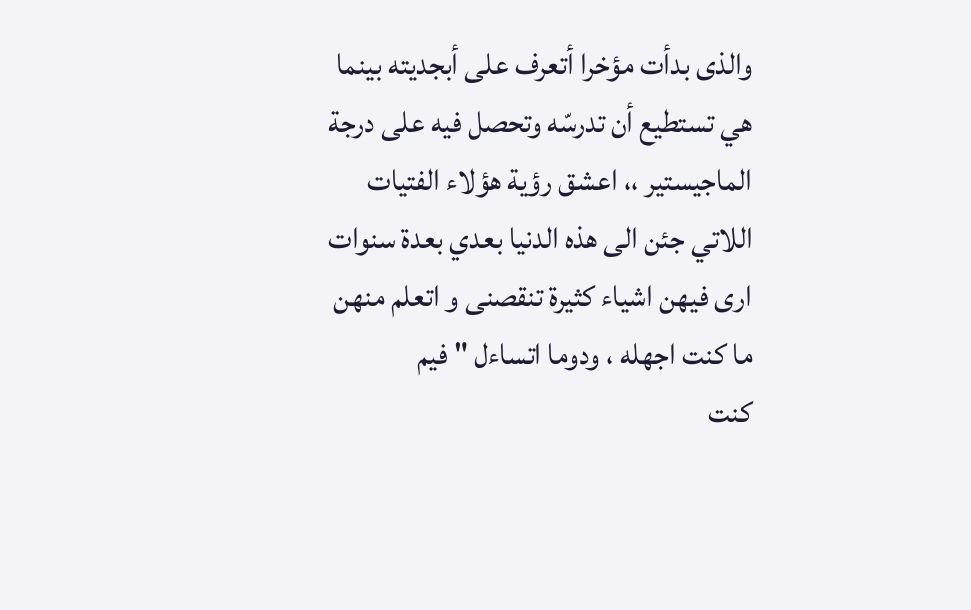والذى بدأت مؤخرا أتعرف على أبجديته بينما هي تستطيع أن تدرسّه وتحصل فيه على درجة
الماجيستير ،، اعشق رؤية هؤلاء الفتيات اللاتي جئن الى هذه الدنيا بعدي بعدة سنوات
ارى فيهن اشياء كثيرة تنقصنى و اتعلم منهن ما كنت اجهله ، ودوما اتساءل " فيم
كنت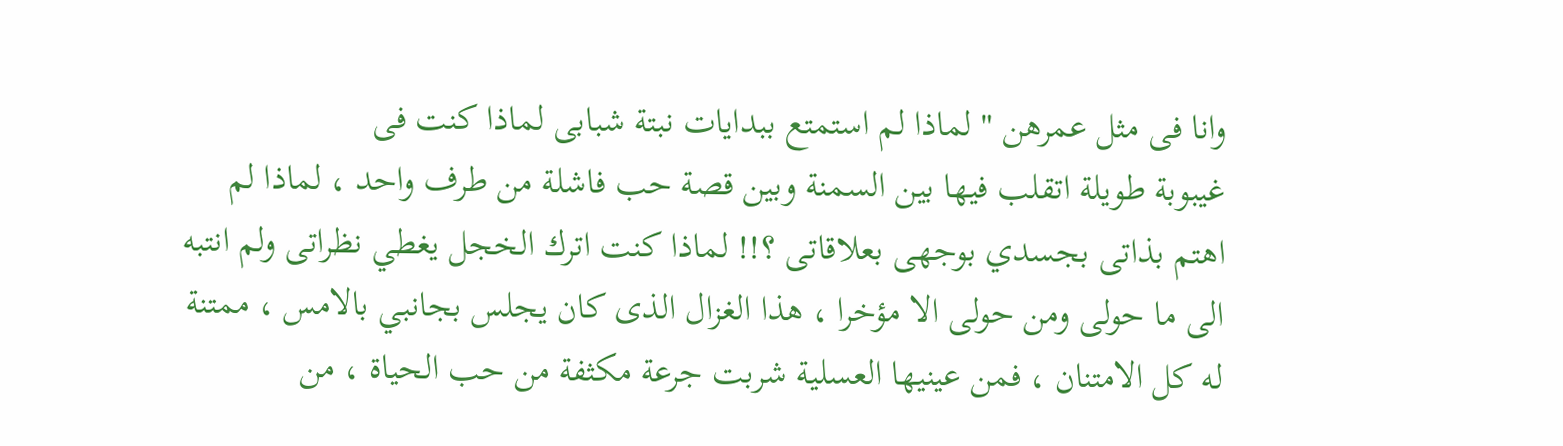وانا فى مثل عمرهن " لماذا لم استمتع ببدايات نبتة شبابى لماذا كنت فى
غيبوبة طويلة اتقلب فيها بين السمنة وبين قصة حب فاشلة من طرف واحد ، لماذا لم
اهتم بذاتى بجسدي بوجهى بعلاقاتى ؟!! لماذا كنت اترك الخجل يغطي نظراتى ولم انتبه
الى ما حولى ومن حولى الا مؤخرا ، هذا الغزال الذى كان يجلس بجانبي بالامس ، ممتنة
له كل الامتنان ، فمن عينيها العسلية شربت جرعة مكثفة من حب الحياة ، من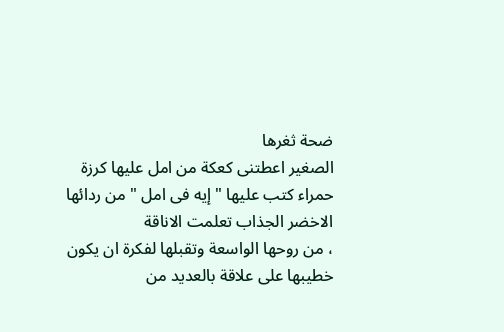ضحة ثغرها
الصغير اعطتنى كعكة من امل عليها كرزة
حمراء كتب عليها " إيه فى امل " من ردائها الاخضر الجذاب تعلمت الاناقة
، من روحها الواسعة وتقبلها لفكرة ان يكون خطيبها على علاقة بالعديد من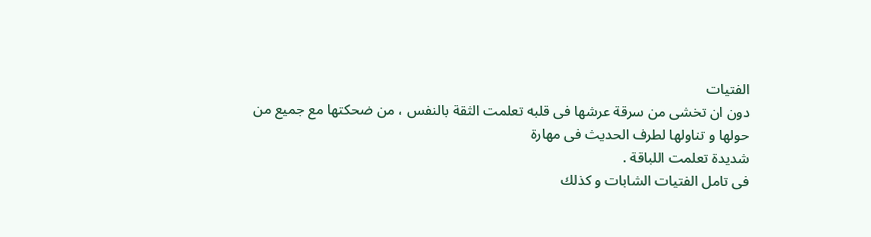الفتيات
دون ان تخشى من سرقة عرشها فى قلبه تعلمت الثقة بالنفس ، من ضحكتها مع جميع من
حولها و تناولها لطرف الحديث فى مهارة
شديدة تعلمت اللباقة .
فى تامل الفتيات الشابات و كذلك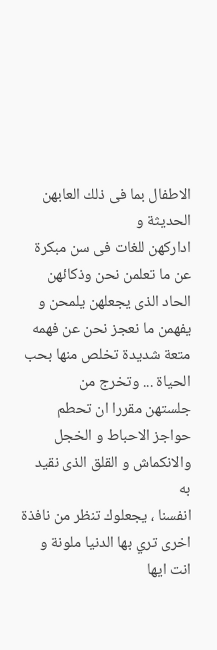الاطفال بما فى ذلك العابهن الحديثة و
اداركهن للغات فى سن مبكرة عن ما تعلمن نحن وذكائهن الحاد الذى يجعلهن يلمحن و
يفهمن ما نعجز نحن عن فهمه متعة شديدة تخلص منها بحب الحياة ... وتخرج من
جلستهن مقررا ان تحطم حواجز الاحباط و الخجل والانكماش و القلق الذى نقيد به
انفسنا ، يجعلوك تنظر من نافذة اخرى تري بها الدنيا ملونة و انت ايها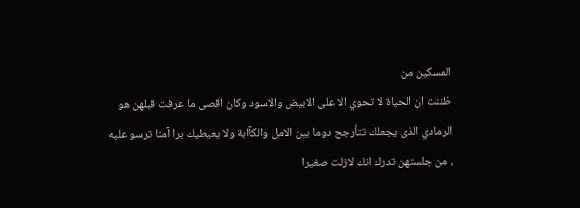المسكين من
ظننت ان الحياة لا تحوي الا على الابيض والاسود وكان اقصى ما عرفت قبلهن هو
الرمادي الذى يجعلك تتأرجح دوما بين الامل والكآابة ولا يعيطيك برا آمنا ترسو عليه
، من جلستهن تدرك انك لازلت صغيرا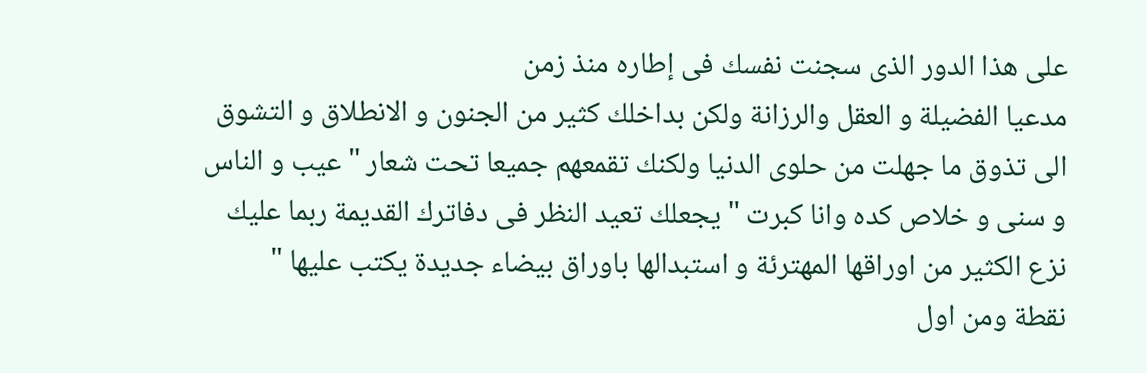على هذا الدور الذى سجنت نفسك فى إطاره منذ زمن
مدعيا الفضيلة و العقل والرزانة ولكن بداخلك كثير من الجنون و الانطلاق و التشوق
الى تذوق ما جهلت من حلوى الدنيا ولكنك تقمعهم جميعا تحت شعار " عيب و الناس
و سنى و خلاص كده وانا كبرت " يجعلك تعيد النظر فى دفاترك القديمة ربما عليك
نزع الكثير من اوراقها المهترئة و استبدالها باوراق بيضاء جديدة يكتب عليها "
نقطة ومن اول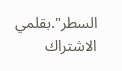السطر".بقلمي
الاشتراك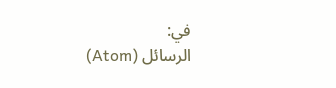في:
الرسائل (Atom)